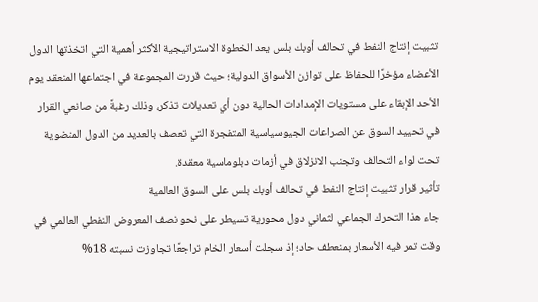تثبيت إنتاج النفط في تحالف أوبك بلس يعد الخطوة الاستراتيجية الأكثر أهمية التي اتخذتها الدول الأعضاء مؤخرًا للحفاظ على توازن الأسواق الدولية؛ حيث قررت المجموعة في اجتماعها المنعقد يوم الأحد الإبقاء على مستويات الإمدادات الحالية دون أي تعديلات تذكر، وذلك رغبةً من صانعي القرار في تحييد السوق عن الصراعات الجيوسياسية المتفجرة التي تعصف بالعديد من الدول المنضوية تحت لواء التحالف وتجنب الانزلاق في أزمات دبلوماسية معقدة.
تأثير قرار تثبيت إنتاج النفط في تحالف أوبك بلس على السوق العالمية
جاء هذا التحرك الجماعي لثماني دول محورية تسيطر على نحو نصف المعروض النفطي العالمي في وقت تمر فيه الأسعار بمنعطف حاد؛ إذ سجلت أسعار الخام تراجعًا تجاوزت نسبته 18%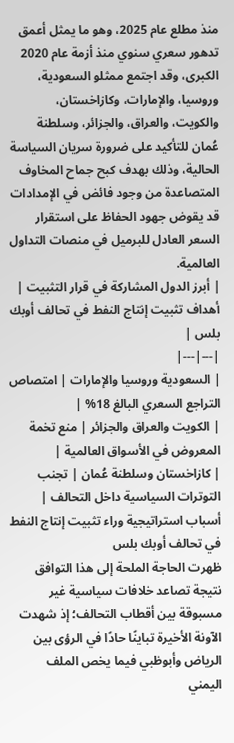منذ مطلع عام 2025، وهو ما يمثل أعمق تدهور سعري سنوي منذ أزمة عام 2020 الكبرى، وقد اجتمع ممثلو السعودية، وروسيا، والإمارات، وكازاخستان، والكويت، والعراق، والجزائر، وسلطنة عُمان للتأكيد على ضرورة سريان السياسة الحالية، وذلك بهدف كبح جماح المخاوف المتصاعدة من وجود فائض في الإمدادات قد يقوض جهود الحفاظ على استقرار السعر العادل للبرميل في منصات التداول العالمية.
| أبرز الدول المشاركة في قرار التثبيت | أهداف تثبيت إنتاج النفط في تحالف أوبك بلس |
|---|---|
| السعودية وروسيا والإمارات | امتصاص التراجع السعري البالغ 18% |
| الكويت والعراق والجزائر | منع تخمة المعروض في الأسواق العالمية |
| كازاخستان وسلطنة عُمان | تجنب التوترات السياسية داخل التحالف |
أسباب استراتيجية وراء تثبيت إنتاج النفط في تحالف أوبك بلس
ظهرت الحاجة الملحة إلى هذا التوافق نتيجة تصاعد خلافات سياسية غير مسبوقة بين أقطاب التحالف؛ إذ شهدت الآونة الأخيرة تباينًا حادًا في الرؤى بين الرياض وأبوظبي فيما يخص الملف اليمني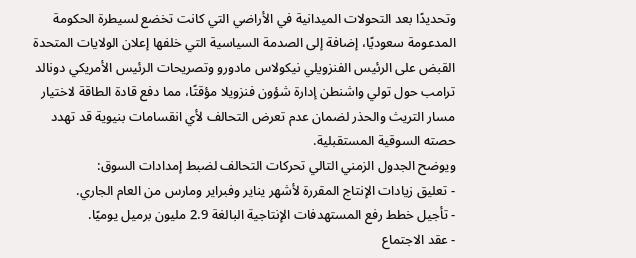وتحديدًا بعد التحولات الميدانية في الأراضي التي كانت تخضع لسيطرة الحكومة المدعومة سعوديًا، إضافة إلى الصدمة السياسية التي خلفها إعلان الولايات المتحدة القبض على الرئيس الفنزويلي نيكولاس مادورو وتصريحات الرئيس الأمريكي دونالد ترامب حول تولي واشنطن إدارة شؤون فنزويلا مؤقتًا، مما دفع قادة الطاقة لاختيار مسار التريث والحذر لضمان عدم تعرض التحالف لأي انقسامات بنيوية قد تهدد حصته السوقية المستقبلية.
ويوضح الجدول الزمني التالي تحركات التحالف لضبط إمدادات السوق:
- تعليق زيادات الإنتاج المقررة لأشهر يناير وفبراير ومارس من العام الجاري.
- تأجيل خطط رفع المستهدفات الإنتاجية البالغة 2.9 مليون برميل يوميًا.
- عقد الاجتماع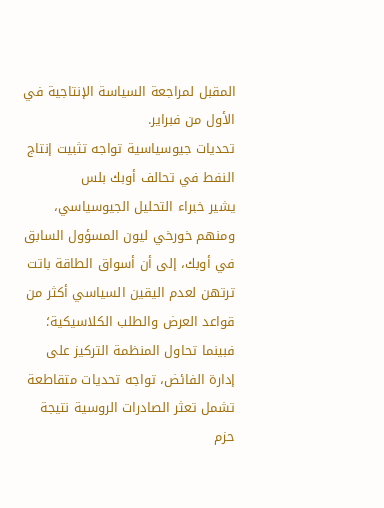المقبل لمراجعة السياسة الإنتاجية في الأول من فبراير.
تحديات جيوسياسية تواجه تثبيت إنتاج النفط في تحالف أوبك بلس
يشير خبراء التحليل الجيوسياسي، ومنهم خورخي ليون المسؤول السابق في أوبك، إلى أن أسواق الطاقة باتت ترتهن لعدم اليقين السياسي أكثر من قواعد العرض والطلب الكلاسيكية؛ فبينما تحاول المنظمة التركيز على إدارة الفائض، تواجه تحديات متقاطعة تشمل تعثر الصادرات الروسية نتيجة حزم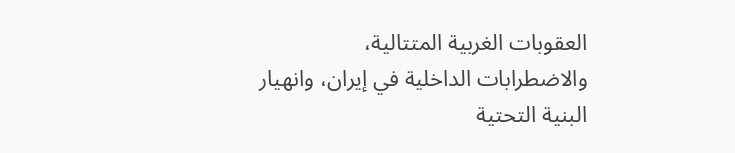العقوبات الغربية المتتالية، والاضطرابات الداخلية في إيران، وانهيار البنية التحتية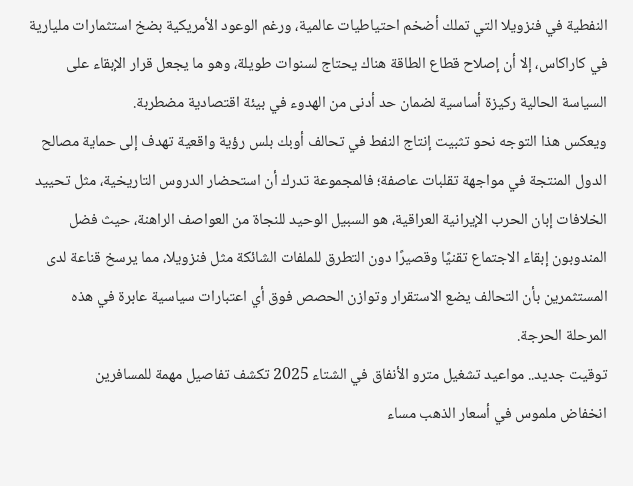النفطية في فنزويلا التي تملك أضخم احتياطيات عالمية، ورغم الوعود الأمريكية بضخ استثمارات مليارية في كاراكاس، إلا أن إصلاح قطاع الطاقة هناك يحتاج لسنوات طويلة، وهو ما يجعل قرار الإبقاء على السياسة الحالية ركيزة أساسية لضمان حد أدنى من الهدوء في بيئة اقتصادية مضطربة.
ويعكس هذا التوجه نحو تثبيت إنتاج النفط في تحالف أوبك بلس رؤية واقعية تهدف إلى حماية مصالح الدول المنتجة في مواجهة تقلبات عاصفة؛ فالمجموعة تدرك أن استحضار الدروس التاريخية، مثل تحييد الخلافات إبان الحرب الإيرانية العراقية، هو السبيل الوحيد للنجاة من العواصف الراهنة، حيث فضل المندوبون إبقاء الاجتماع تقنيًا وقصيرًا دون التطرق للملفات الشائكة مثل فنزويلا، مما يرسخ قناعة لدى المستثمرين بأن التحالف يضع الاستقرار وتوازن الحصص فوق أي اعتبارات سياسية عابرة في هذه المرحلة الحرجة.
توقيت جديد.. مواعيد تشغيل مترو الأنفاق في الشتاء 2025 تكشف تفاصيل مهمة للمسافرين
انخفاض ملموس في أسعار الذهب مساء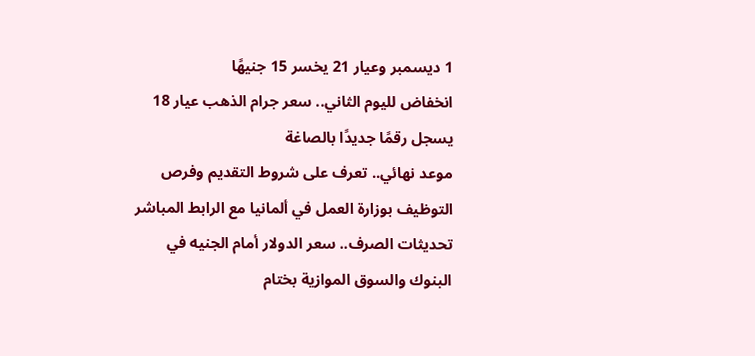1 ديسمبر وعيار 21 يخسر 15 جنيهًا
انخفاض لليوم الثاني.. سعر جرام الذهب عيار 18 يسجل رقمًا جديدًا بالصاغة
موعد نهائي.. تعرف على شروط التقديم وفرص التوظيف بوزارة العمل في ألمانيا مع الرابط المباشر
تحديثات الصرف.. سعر الدولار أمام الجنيه في البنوك والسوق الموازية بختام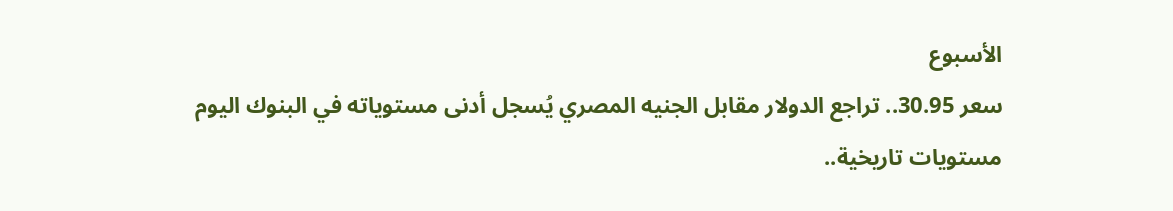الأسبوع
سعر 30.95.. تراجع الدولار مقابل الجنيه المصري يُسجل أدنى مستوياته في البنوك اليوم
مستويات تاريخية..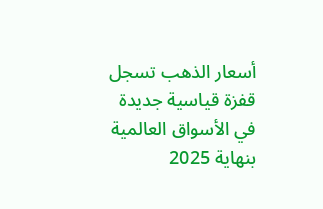أسعار الذهب تسجل قفزة قياسية جديدة في الأسواق العالمية بنهاية 2025